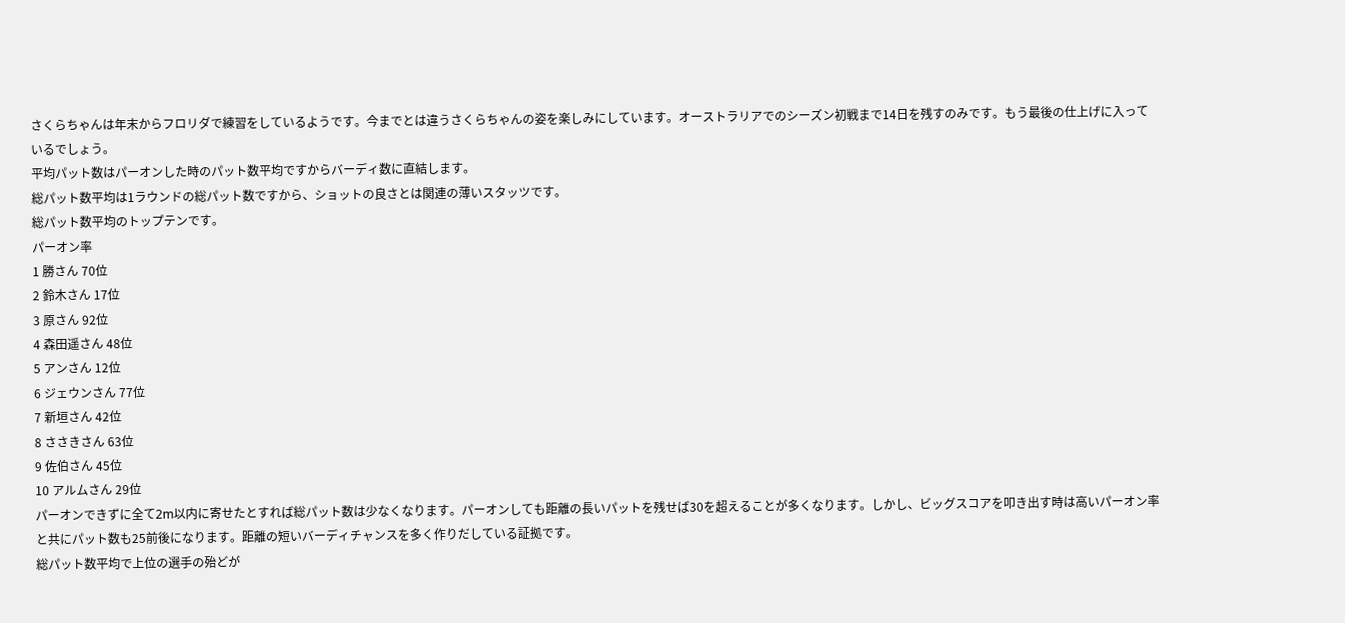さくらちゃんは年末からフロリダで練習をしているようです。今までとは違うさくらちゃんの姿を楽しみにしています。オーストラリアでのシーズン初戦まで14日を残すのみです。もう最後の仕上げに入っているでしょう。
平均パット数はパーオンした時のパット数平均ですからバーディ数に直結します。
総パット数平均は1ラウンドの総パット数ですから、ショットの良さとは関連の薄いスタッツです。
総パット数平均のトップテンです。
パーオン率
1 勝さん 70位
2 鈴木さん 17位
3 原さん 92位
4 森田遥さん 48位
5 アンさん 12位
6 ジェウンさん 77位
7 新垣さん 42位
8 ささきさん 63位
9 佐伯さん 45位
10 アルムさん 29位
パーオンできずに全て2m以内に寄せたとすれば総パット数は少なくなります。パーオンしても距離の長いパットを残せば30を超えることが多くなります。しかし、ビッグスコアを叩き出す時は高いパーオン率と共にパット数も25前後になります。距離の短いバーディチャンスを多く作りだしている証拠です。
総パット数平均で上位の選手の殆どが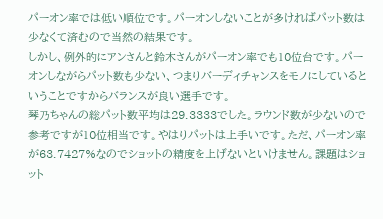パーオン率では低い順位です。パーオンしないことが多ければパット数は少なくて済むので当然の結果です。
しかし、例外的にアンさんと鈴木さんがパーオン率でも10位台です。パーオンしながらパット数も少ない、つまりバーディチャンスをモノにしているということですからバランスが良い選手です。
琴乃ちゃんの総パット数平均は29.3333でした。ラウンド数が少ないので参考ですが10位相当です。やはりパットは上手いです。ただ、パーオン率が63.7427%なのでショットの精度を上げないといけません。課題はショット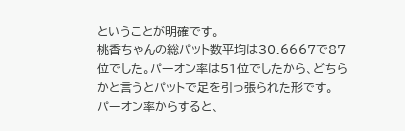ということが明確です。
桃香ちゃんの総パット数平均は30.6667で87位でした。パーオン率は51位でしたから、どちらかと言うとパットで足を引っ張られた形です。
パーオン率からすると、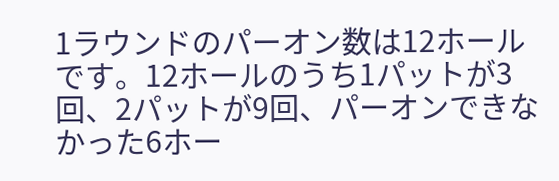1ラウンドのパーオン数は12ホールです。12ホールのうち1パットが3回、2パットが9回、パーオンできなかった6ホー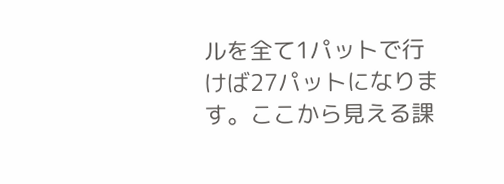ルを全て1パットで行けば27パットになります。ここから見える課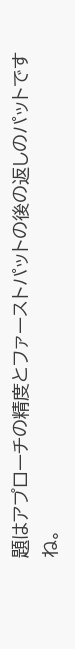題はアプローチの精度とファーストパットの後の返しのパットですね。